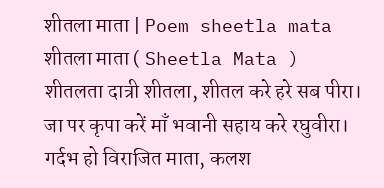शीतला माता | Poem sheetla mata
शीतला माता ( Sheetla Mata ) शीतलता दात्री शीतला, शीतल करे हरे सब पीरा। जा पर कृपा करें माँ भवानी सहाय करे रघुवीरा। गर्दभ हो विराजित माता, कलश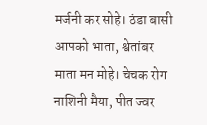मर्जनी कर सोहे। ठंडा बासी आपको भाता, श्वेतांबर माता मन मोहे। चेचक रोग नाशिनी मैया, पीत ज्वर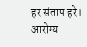हर संताप हरे। आरोग्य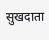सुखदाता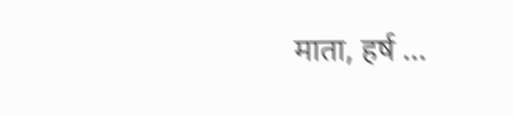माता, हर्ष …